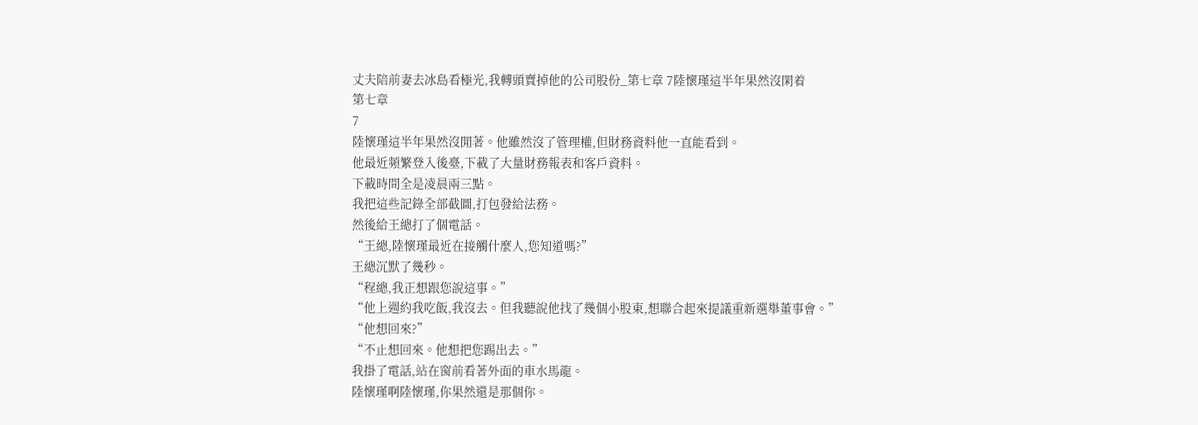丈夫陪前妻去冰島看極光,我轉頭賣掉他的公司股份_第七章 7陸懷瑾這半年果然沒閑着
第七章
7
陸懷瑾這半年果然沒閒著。他雖然沒了管理權,但財務資料他一直能看到。
他最近頻繁登入後臺,下載了大量財務報表和客戶資料。
下載時間全是凌晨兩三點。
我把這些記錄全部截圖,打包發給法務。
然後給王總打了個電話。
“王總,陸懷瑾最近在接觸什麼人,您知道嗎?”
王總沉默了幾秒。
“程總,我正想跟您說這事。”
“他上週約我吃飯,我沒去。但我聽說他找了幾個小股東,想聯合起來提議重新選舉董事會。”
“他想回來?”
“不止想回來。他想把您踢出去。”
我掛了電話,站在窗前看著外面的車水馬龍。
陸懷瑾啊陸懷瑾,你果然還是那個你。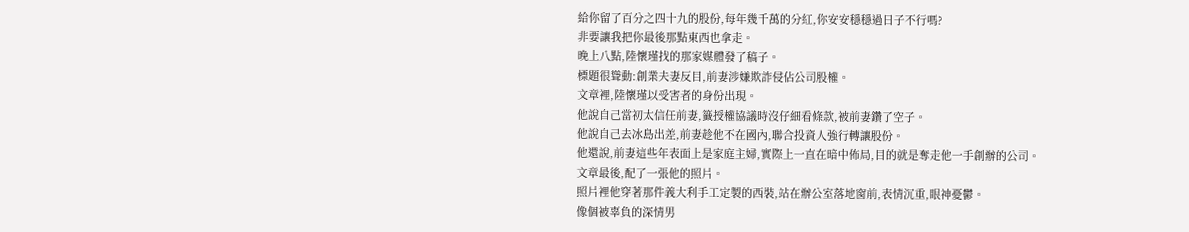給你留了百分之四十九的股份,每年幾千萬的分紅,你安安穩穩過日子不行嗎?
非要讓我把你最後那點東西也拿走。
晚上八點,陸懷瑾找的那家媒體發了稿子。
標題很聳動:創業夫妻反目,前妻涉嫌欺詐侵佔公司股權。
文章裡,陸懷瑾以受害者的身份出現。
他說自己當初太信任前妻,籤授權協議時沒仔細看條款,被前妻鑽了空子。
他說自己去冰島出差,前妻趁他不在國內,聯合投資人強行轉讓股份。
他還說,前妻這些年表面上是家庭主婦,實際上一直在暗中佈局,目的就是奪走他一手創辦的公司。
文章最後,配了一張他的照片。
照片裡他穿著那件義大利手工定製的西裝,站在辦公室落地窗前,表情沉重,眼神憂鬱。
像個被辜負的深情男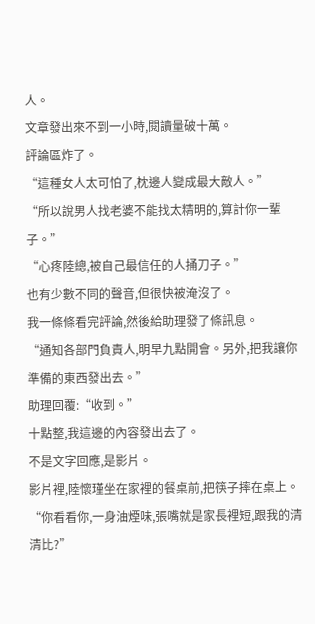人。
文章發出來不到一小時,閱讀量破十萬。
評論區炸了。
“這種女人太可怕了,枕邊人變成最大敵人。”
“所以說男人找老婆不能找太精明的,算計你一輩子。”
“心疼陸總,被自己最信任的人捅刀子。”
也有少數不同的聲音,但很快被淹沒了。
我一條條看完評論,然後給助理發了條訊息。
“通知各部門負責人,明早九點開會。另外,把我讓你準備的東西發出去。”
助理回覆:“收到。”
十點整,我這邊的內容發出去了。
不是文字回應,是影片。
影片裡,陸懷瑾坐在家裡的餐桌前,把筷子摔在桌上。
“你看看你,一身油煙味,張嘴就是家長裡短,跟我的清清比?”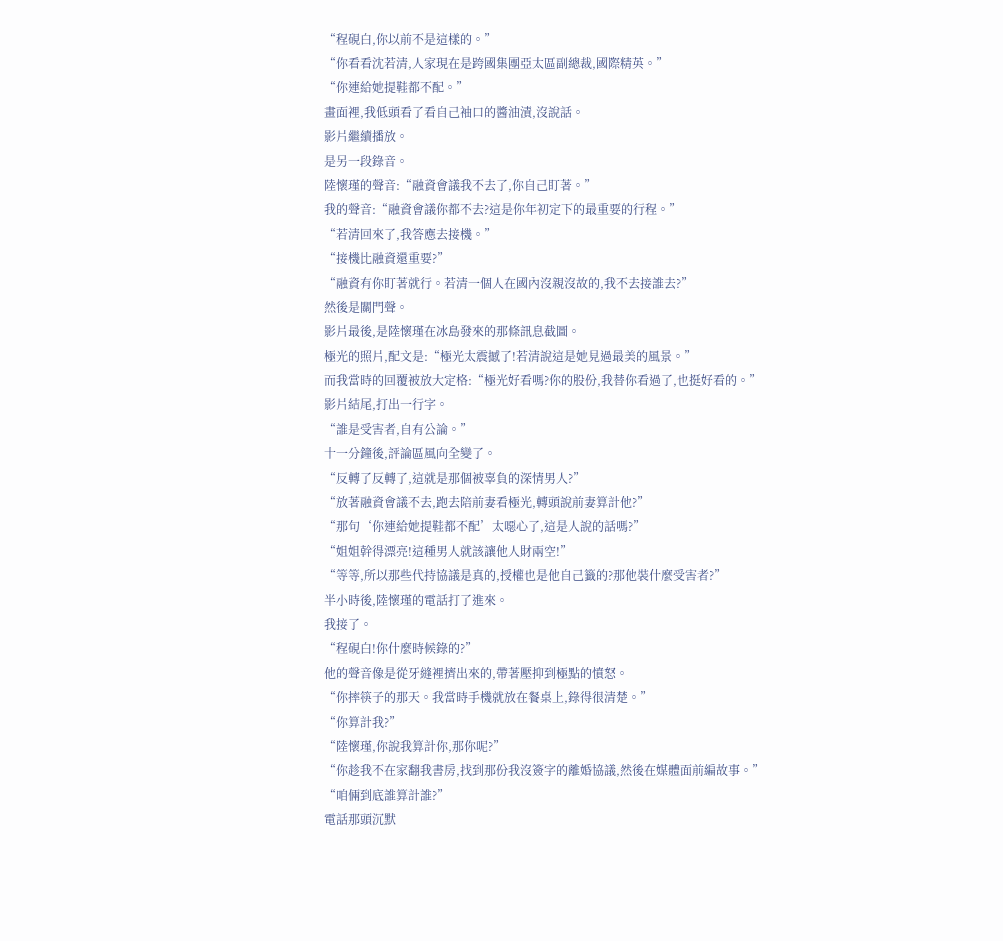“程硯白,你以前不是這樣的。”
“你看看沈若清,人家現在是跨國集團亞太區副總裁,國際精英。”
“你連給她提鞋都不配。”
畫面裡,我低頭看了看自己袖口的醬油漬,沒說話。
影片繼續播放。
是另一段錄音。
陸懷瑾的聲音:“融資會議我不去了,你自己盯著。”
我的聲音:“融資會議你都不去?這是你年初定下的最重要的行程。”
“若清回來了,我答應去接機。”
“接機比融資還重要?”
“融資有你盯著就行。若清一個人在國內沒親沒故的,我不去接誰去?”
然後是關門聲。
影片最後,是陸懷瑾在冰島發來的那條訊息截圖。
極光的照片,配文是:“極光太震撼了!若清說這是她見過最美的風景。”
而我當時的回覆被放大定格:“極光好看嗎?你的股份,我替你看過了,也挺好看的。”
影片結尾,打出一行字。
“誰是受害者,自有公論。”
十一分鐘後,評論區風向全變了。
“反轉了反轉了,這就是那個被辜負的深情男人?”
“放著融資會議不去,跑去陪前妻看極光,轉頭說前妻算計他?”
“那句‘你連給她提鞋都不配’太噁心了,這是人說的話嗎?”
“姐姐幹得漂亮!這種男人就該讓他人財兩空!”
“等等,所以那些代持協議是真的,授權也是他自己籤的?那他裝什麼受害者?”
半小時後,陸懷瑾的電話打了進來。
我接了。
“程硯白!你什麼時候錄的?”
他的聲音像是從牙縫裡擠出來的,帶著壓抑到極點的憤怒。
“你摔筷子的那天。我當時手機就放在餐桌上,錄得很清楚。”
“你算計我?”
“陸懷瑾,你說我算計你,那你呢?”
“你趁我不在家翻我書房,找到那份我沒簽字的離婚協議,然後在媒體面前編故事。”
“咱倆到底誰算計誰?”
電話那頭沉默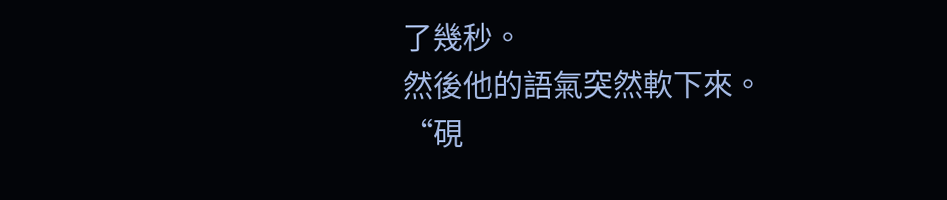了幾秒。
然後他的語氣突然軟下來。
“硯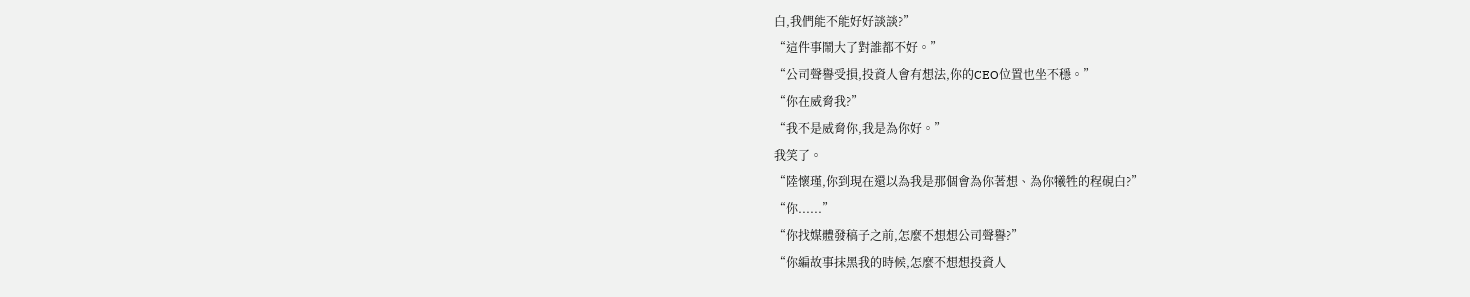白,我們能不能好好談談?”
“這件事鬧大了對誰都不好。”
“公司聲譽受損,投資人會有想法,你的CEO位置也坐不穩。”
“你在威脅我?”
“我不是威脅你,我是為你好。”
我笑了。
“陸懷瑾,你到現在還以為我是那個會為你著想、為你犧牲的程硯白?”
“你......”
“你找媒體發稿子之前,怎麼不想想公司聲譽?”
“你編故事抹黑我的時候,怎麼不想想投資人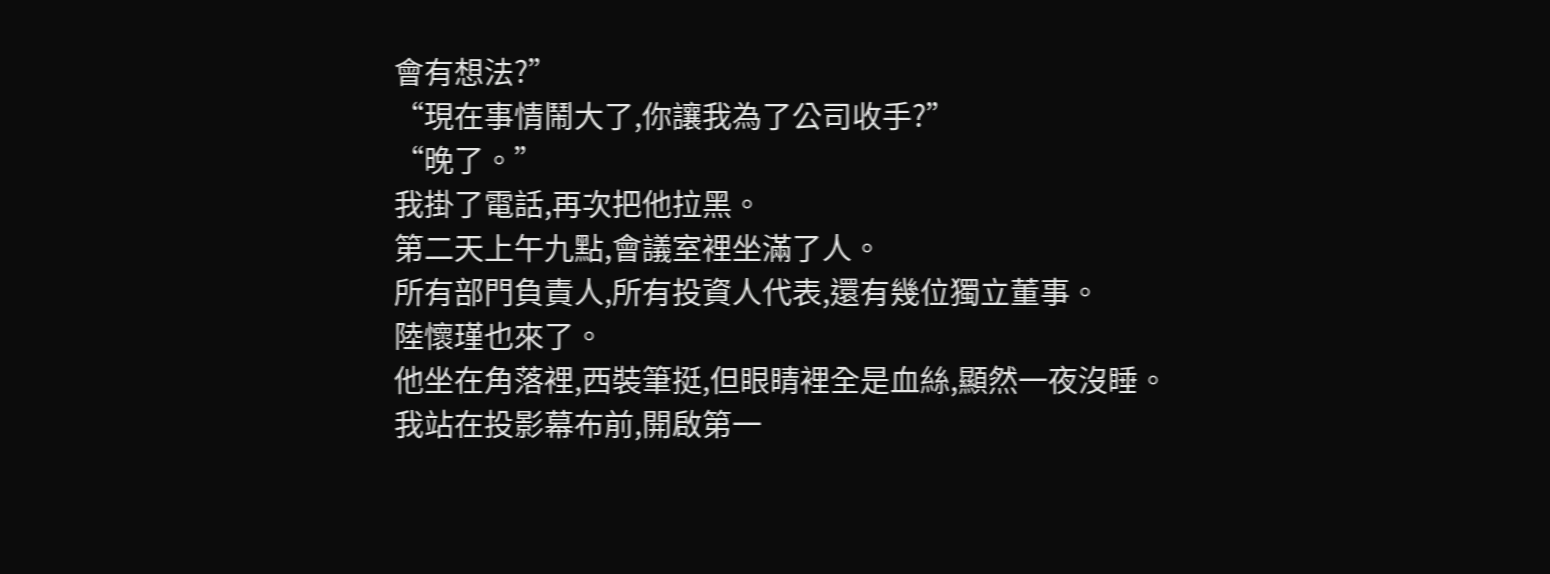會有想法?”
“現在事情鬧大了,你讓我為了公司收手?”
“晚了。”
我掛了電話,再次把他拉黑。
第二天上午九點,會議室裡坐滿了人。
所有部門負責人,所有投資人代表,還有幾位獨立董事。
陸懷瑾也來了。
他坐在角落裡,西裝筆挺,但眼睛裡全是血絲,顯然一夜沒睡。
我站在投影幕布前,開啟第一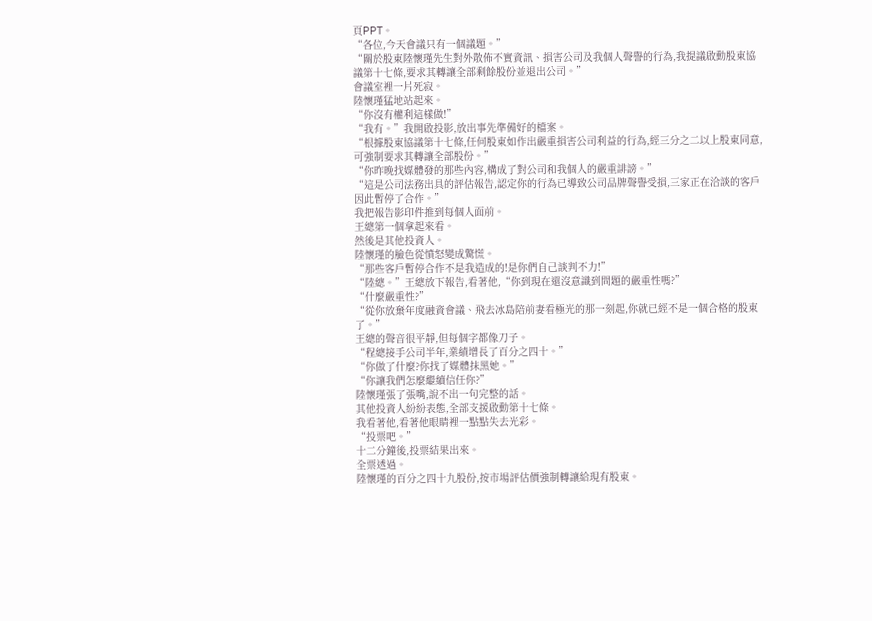頁PPT。
“各位,今天會議只有一個議題。”
“關於股東陸懷瑾先生對外散佈不實資訊、損害公司及我個人聲譽的行為,我提議啟動股東協議第十七條,要求其轉讓全部剩餘股份並退出公司。”
會議室裡一片死寂。
陸懷瑾猛地站起來。
“你沒有權利這樣做!”
“我有。”我開啟投影,放出事先準備好的檔案。
“根據股東協議第十七條,任何股東如作出嚴重損害公司利益的行為,經三分之二以上股東同意,可強制要求其轉讓全部股份。”
“你昨晚找媒體發的那些內容,構成了對公司和我個人的嚴重誹謗。”
“這是公司法務出具的評估報告,認定你的行為已導致公司品牌聲譽受損,三家正在洽談的客戶因此暫停了合作。”
我把報告影印件推到每個人面前。
王總第一個拿起來看。
然後是其他投資人。
陸懷瑾的臉色從憤怒變成驚慌。
“那些客戶暫停合作不是我造成的!是你們自己談判不力!”
“陸總。”王總放下報告,看著他,“你到現在還沒意識到問題的嚴重性嗎?”
“什麼嚴重性?”
“從你放棄年度融資會議、飛去冰島陪前妻看極光的那一刻起,你就已經不是一個合格的股東了。”
王總的聲音很平靜,但每個字都像刀子。
“程總接手公司半年,業績增長了百分之四十。”
“你做了什麼?你找了媒體抹黑她。”
“你讓我們怎麼繼續信任你?”
陸懷瑾張了張嘴,說不出一句完整的話。
其他投資人紛紛表態,全部支援啟動第十七條。
我看著他,看著他眼睛裡一點點失去光彩。
“投票吧。”
十二分鐘後,投票結果出來。
全票透過。
陸懷瑾的百分之四十九股份,按市場評估價強制轉讓給現有股東。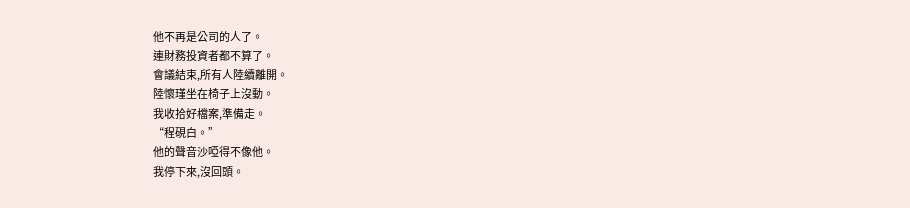他不再是公司的人了。
連財務投資者都不算了。
會議結束,所有人陸續離開。
陸懷瑾坐在椅子上沒動。
我收拾好檔案,準備走。
“程硯白。”
他的聲音沙啞得不像他。
我停下來,沒回頭。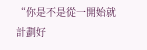“你是不是從一開始就計劃好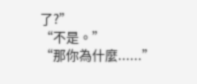了?”
“不是。”
“那你為什麼......”